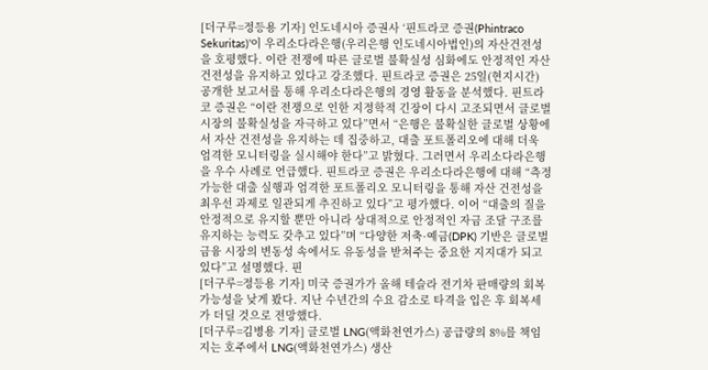[더구루=정등용 기자] 인도네시아 증권사 ‘핀트라코 증권(Phintraco Sekuritas)’이 우리소다라은행(우리은행 인도네시아법인)의 자산건전성을 호평했다. 이란 전쟁에 따른 글로벌 불확실성 심화에도 안정적인 자산건전성을 유지하고 있다고 강조했다. 핀트라코 증권은 25일(현지시간) 공개한 보고서를 통해 우리소다라은행의 경영 활동을 분석했다. 핀트라코 증권은 “이란 전쟁으로 인한 지정학적 긴장이 다시 고조되면서 글로벌 시장의 불확실성을 자극하고 있다”면서 “은행은 불확실한 글로벌 상황에서 자산 건전성을 유지하는 데 집중하고, 대출 포트폴리오에 대해 더욱 엄격한 모니터링을 실시해야 한다”고 밝혔다. 그러면서 우리소다라은행을 우수 사례로 언급했다. 핀트라코 증권은 우리소다라은행에 대해 “측정 가능한 대출 실행과 엄격한 포트폴리오 모니터링을 통해 자산 건전성을 최우선 과제로 일관되게 추진하고 있다”고 평가했다. 이어 “대출의 질을 안정적으로 유지할 뿐만 아니라 상대적으로 안정적인 자금 조달 구조를 유지하는 능력도 갖추고 있다”며 “다양한 저축·예금(DPK) 기반은 글로벌 금융 시장의 변동성 속에서도 유동성을 받쳐주는 중요한 지지대가 되고 있다”고 설명했다. 핀
[더구루=정등용 기자] 미국 증권가가 올해 테슬라 전기차 판매량의 회복 가능성을 낮게 봤다. 지난 수년간의 수요 감소로 타격을 입은 후 회복세가 더딜 것으로 전망했다.
[더구루=김병용 기자] 글로벌 LNG(액화천연가스) 공급량의 8%를 책임지는 호주에서 LNG(액화천연가스) 생산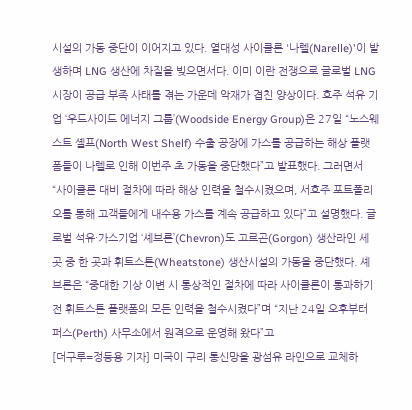시설의 가동 중단이 이어지고 있다. 열대성 사이클론 '나렐(Narelle)'이 발생하며 LNG 생산에 차질을 빚으면서다. 이미 이란 전쟁으로 글로벌 LNG 시장이 공급 부족 사태를 겪는 가운데 악재가 겹친 양상이다. 호주 석유 기업 ‘우드사이드 에너지 그룹’(Woodside Energy Group)은 27일 “노스웨스트 셸프(North West Shelf) 수출 공장에 가스를 공급하는 해상 플랫폼들이 나렐로 인해 이번주 초 가동을 중단했다”고 발표했다. 그러면서 “사이클론 대비 절차에 따라 해상 인력을 철수시켰으며, 서호주 포트폴리오를 통해 고객들에게 내수용 가스를 계속 공급하고 있다”고 설명했다. 글로벌 석유·가스기업 ‘셰브론’(Chevron)도 고르곤(Gorgon) 생산라인 세 곳 중 한 곳과 휘트스톤(Wheatstone) 생산시설의 가동을 중단했다. 셰브론은 “중대한 기상 이변 시 통상적인 절차에 따라 사이클론이 통과하기 전 휘트스톤 플랫폼의 모든 인력을 철수시켰다”며 “지난 24일 오후부터 퍼스(Perth) 사무소에서 원격으로 운영해 왔다”고
[더구루=정등용 기자] 미국이 구리 통신망을 광섬유 라인으로 교체하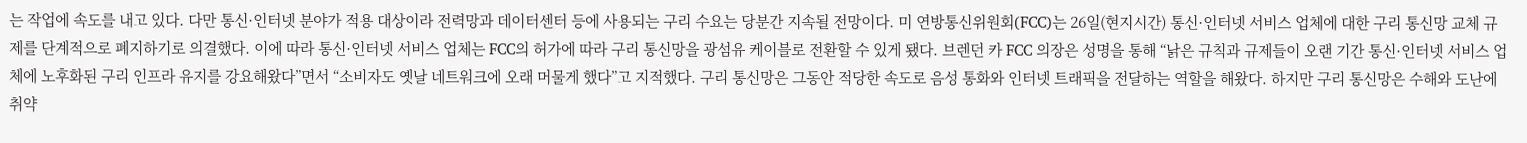는 작업에 속도를 내고 있다. 다만 통신·인터넷 분야가 적용 대상이라 전력망과 데이터센터 등에 사용되는 구리 수요는 당분간 지속될 전망이다. 미 연방통신위원회(FCC)는 26일(현지시간) 통신·인터넷 서비스 업체에 대한 구리 통신망 교체 규제를 단계적으로 폐지하기로 의결했다. 이에 따라 통신·인터넷 서비스 업체는 FCC의 허가에 따라 구리 통신망을 광섬유 케이블로 전환할 수 있게 됐다. 브렌던 카 FCC 의장은 성명을 통해 “낡은 규칙과 규제들이 오랜 기간 통신·인터넷 서비스 업체에 노후화된 구리 인프라 유지를 강요해왔다”면서 “소비자도 옛날 네트워크에 오래 머물게 했다”고 지적했다. 구리 통신망은 그동안 적당한 속도로 음성 통화와 인터넷 트래픽을 전달하는 역할을 해왔다. 하지만 구리 통신망은 수해와 도난에 취약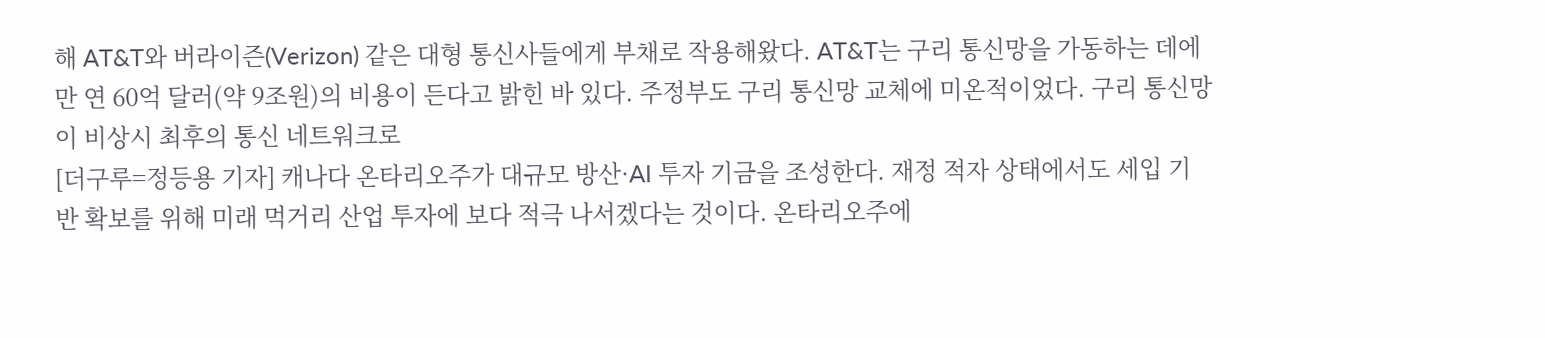해 AT&T와 버라이즌(Verizon) 같은 대형 통신사들에게 부채로 작용해왔다. AT&T는 구리 통신망을 가동하는 데에만 연 60억 달러(약 9조원)의 비용이 든다고 밝힌 바 있다. 주정부도 구리 통신망 교체에 미온적이었다. 구리 통신망이 비상시 최후의 통신 네트워크로
[더구루=정등용 기자] 캐나다 온타리오주가 대규모 방산·AI 투자 기금을 조성한다. 재정 적자 상태에서도 세입 기반 확보를 위해 미래 먹거리 산업 투자에 보다 적극 나서겠다는 것이다. 온타리오주에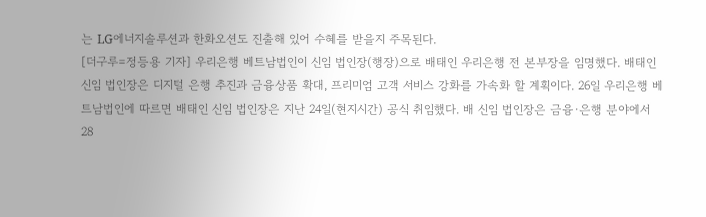는 LG에너지솔루션과 한화오션도 진출해 있어 수혜를 받을지 주목된다.
[더구루=정등용 기자] 우리은행 베트남법인이 신임 법인장(행장)으로 배태인 우리은행 전 본부장을 임명했다. 배태인 신임 법인장은 디지털 은행 추진과 금융상품 확대, 프리미엄 고객 서비스 강화를 가속화 할 계획이다. 26일 우리은행 베트남법인에 따르면 배태인 신임 법인장은 지난 24일(현지시간) 공식 취임했다. 배 신임 법인장은 금융·은행 분야에서 28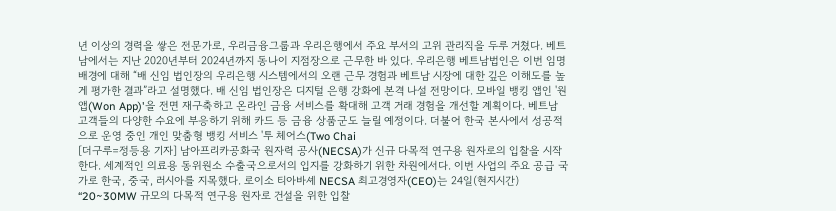년 이상의 경력을 쌓은 전문가로, 우리금융그룹과 우리은행에서 주요 부서의 고위 관리직을 두루 거쳤다. 베트남에서는 지난 2020년부터 2024년까지 동나이 지점장으로 근무한 바 있다. 우리은행 베트남법인은 이번 임명 배경에 대해 “배 신임 법인장의 우리은행 시스템에서의 오랜 근무 경험과 베트남 시장에 대한 깊은 이해도를 높게 평가한 결과”라고 설명했다. 배 신임 법인장은 디지털 은행 강화에 본격 나설 전망이다. 모바일 뱅킹 앱인 '원 앱(Won App)'을 전면 재구축하고 온라인 금융 서비스를 확대해 고객 거래 경험을 개선할 계획이다. 베트남 고객들의 다양한 수요에 부응하기 위해 카드 등 금융 상품군도 늘릴 예정이다. 더불어 한국 본사에서 성공적으로 운영 중인 개인 맞춤형 뱅킹 서비스 '투 체어스(Two Chai
[더구루=정등용 기자] 남아프리카공화국 원자력 공사(NECSA)가 신규 다목적 연구용 원자로의 입찰을 시작한다. 세계적인 의료용 동위원소 수출국으로서의 입지를 강화하기 위한 차원에서다. 이번 사업의 주요 공급 국가로 한국, 중국, 러시아를 지목했다. 로이소 티아바셰 NECSA 최고경영자(CEO)는 24일(현지시간) “20~30MW 규모의 다목적 연구용 원자로 건설을 위한 입찰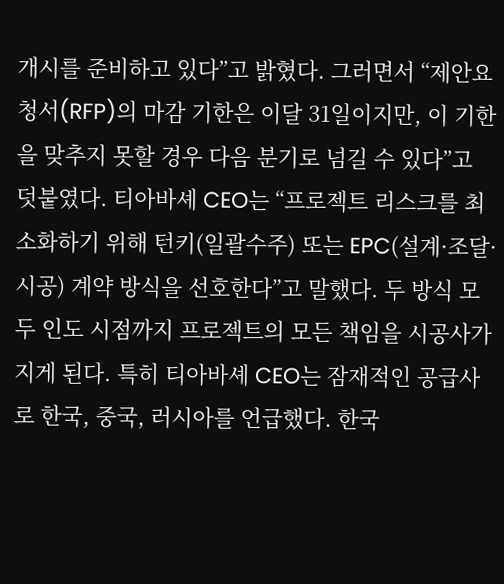개시를 준비하고 있다”고 밝혔다. 그러면서 “제안요청서(RFP)의 마감 기한은 이달 31일이지만, 이 기한을 맞추지 못할 경우 다음 분기로 넘길 수 있다”고 덧붙였다. 티아바셰 CEO는 “프로젝트 리스크를 최소화하기 위해 턴키(일괄수주) 또는 EPC(설계·조달·시공) 계약 방식을 선호한다”고 말했다. 두 방식 모두 인도 시점까지 프로젝트의 모든 책임을 시공사가 지게 된다. 특히 티아바셰 CEO는 잠재적인 공급사로 한국, 중국, 러시아를 언급했다. 한국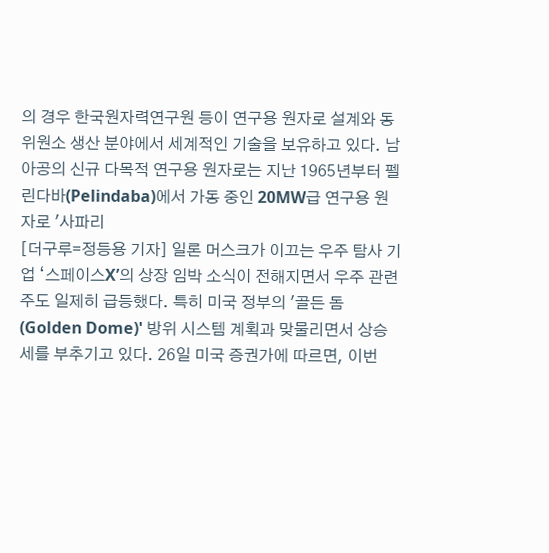의 경우 한국원자력연구원 등이 연구용 원자로 설계와 동위원소 생산 분야에서 세계적인 기술을 보유하고 있다. 남아공의 신규 다목적 연구용 원자로는 지난 1965년부터 펠린다바(Pelindaba)에서 가동 중인 20MW급 연구용 원자로 '사파리
[더구루=정등용 기자] 일론 머스크가 이끄는 우주 탐사 기업 ‘스페이스X’의 상장 임박 소식이 전해지면서 우주 관련주도 일제히 급등했다. 특히 미국 정부의 '골든 돔(Golden Dome)' 방위 시스템 계획과 맞물리면서 상승세를 부추기고 있다. 26일 미국 증권가에 따르면, 이번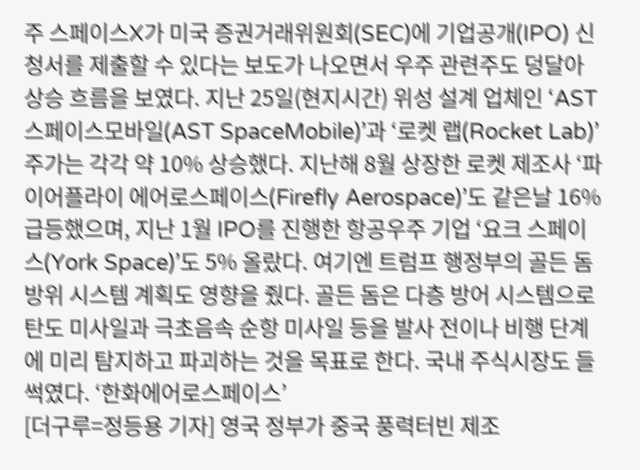주 스페이스X가 미국 증권거래위원회(SEC)에 기업공개(IPO) 신청서를 제출할 수 있다는 보도가 나오면서 우주 관련주도 덩달아 상승 흐름을 보였다. 지난 25일(현지시간) 위성 설계 업체인 ‘AST 스페이스모바일(AST SpaceMobile)’과 ‘로켓 랩(Rocket Lab)’ 주가는 각각 약 10% 상승했다. 지난해 8월 상장한 로켓 제조사 ‘파이어플라이 에어로스페이스(Firefly Aerospace)’도 같은날 16% 급등했으며, 지난 1월 IPO를 진행한 항공우주 기업 ‘요크 스페이스(York Space)’도 5% 올랐다. 여기엔 트럼프 행정부의 골든 돔 방위 시스템 계획도 영향을 줬다. 골든 돔은 다층 방어 시스템으로 탄도 미사일과 극초음속 순항 미사일 등을 발사 전이나 비행 단계에 미리 탐지하고 파괴하는 것을 목표로 한다. 국내 주식시장도 들썩였다. ‘한화에어로스페이스’
[더구루=정등용 기자] 영국 정부가 중국 풍력터빈 제조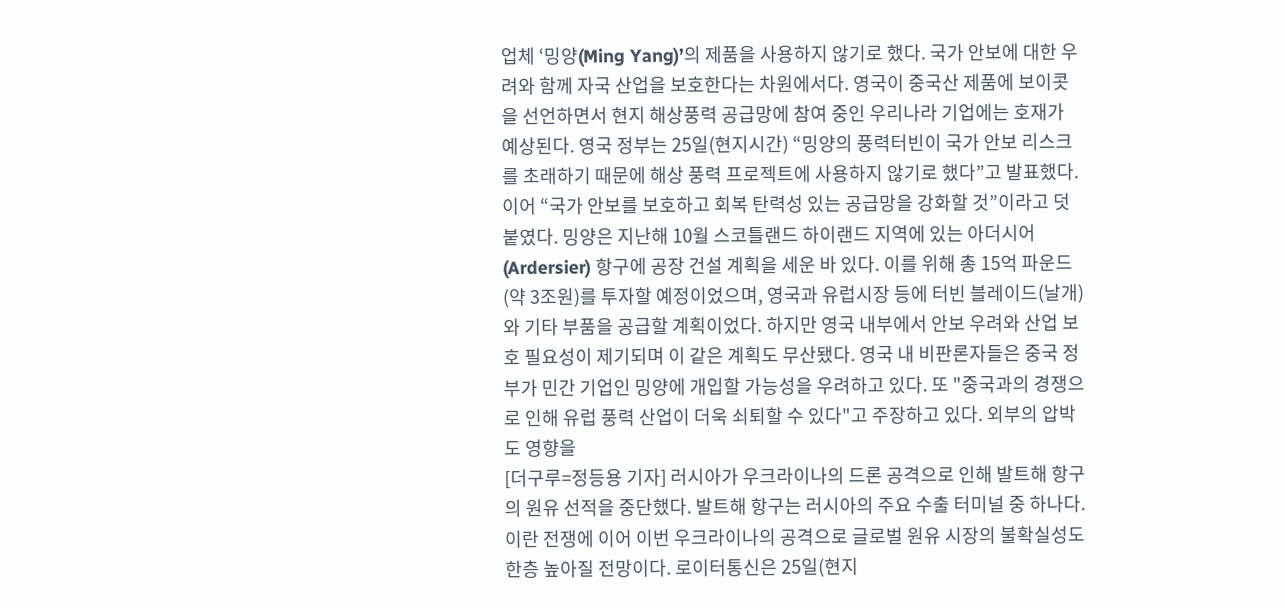업체 ‘밍양(Ming Yang)’의 제품을 사용하지 않기로 했다. 국가 안보에 대한 우려와 함께 자국 산업을 보호한다는 차원에서다. 영국이 중국산 제품에 보이콧을 선언하면서 현지 해상풍력 공급망에 참여 중인 우리나라 기업에는 호재가 예상된다. 영국 정부는 25일(현지시간) “밍양의 풍력터빈이 국가 안보 리스크를 초래하기 때문에 해상 풍력 프로젝트에 사용하지 않기로 했다”고 발표했다. 이어 “국가 안보를 보호하고 회복 탄력성 있는 공급망을 강화할 것”이라고 덧붙였다. 밍양은 지난해 10월 스코틀랜드 하이랜드 지역에 있는 아더시어(Ardersier) 항구에 공장 건설 계획을 세운 바 있다. 이를 위해 총 15억 파운드(약 3조원)를 투자할 예정이었으며, 영국과 유럽시장 등에 터빈 블레이드(날개)와 기타 부품을 공급할 계획이었다. 하지만 영국 내부에서 안보 우려와 산업 보호 필요성이 제기되며 이 같은 계획도 무산됐다. 영국 내 비판론자들은 중국 정부가 민간 기업인 밍양에 개입할 가능성을 우려하고 있다. 또 "중국과의 경쟁으로 인해 유럽 풍력 산업이 더욱 쇠퇴할 수 있다"고 주장하고 있다. 외부의 압박도 영향을
[더구루=정등용 기자] 러시아가 우크라이나의 드론 공격으로 인해 발트해 항구의 원유 선적을 중단했다. 발트해 항구는 러시아의 주요 수출 터미널 중 하나다. 이란 전쟁에 이어 이번 우크라이나의 공격으로 글로벌 원유 시장의 불확실성도 한층 높아질 전망이다. 로이터통신은 25일(현지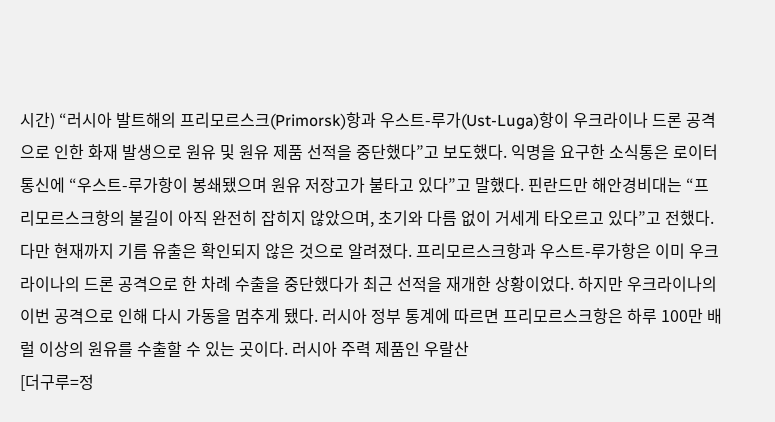시간) “러시아 발트해의 프리모르스크(Primorsk)항과 우스트-루가(Ust-Luga)항이 우크라이나 드론 공격으로 인한 화재 발생으로 원유 및 원유 제품 선적을 중단했다”고 보도했다. 익명을 요구한 소식통은 로이터통신에 “우스트-루가항이 봉쇄됐으며 원유 저장고가 불타고 있다”고 말했다. 핀란드만 해안경비대는 “프리모르스크항의 불길이 아직 완전히 잡히지 않았으며, 초기와 다름 없이 거세게 타오르고 있다”고 전했다. 다만 현재까지 기름 유출은 확인되지 않은 것으로 알려졌다. 프리모르스크항과 우스트-루가항은 이미 우크라이나의 드론 공격으로 한 차례 수출을 중단했다가 최근 선적을 재개한 상황이었다. 하지만 우크라이나의 이번 공격으로 인해 다시 가동을 멈추게 됐다. 러시아 정부 통계에 따르면 프리모르스크항은 하루 100만 배럴 이상의 원유를 수출할 수 있는 곳이다. 러시아 주력 제품인 우랄산
[더구루=정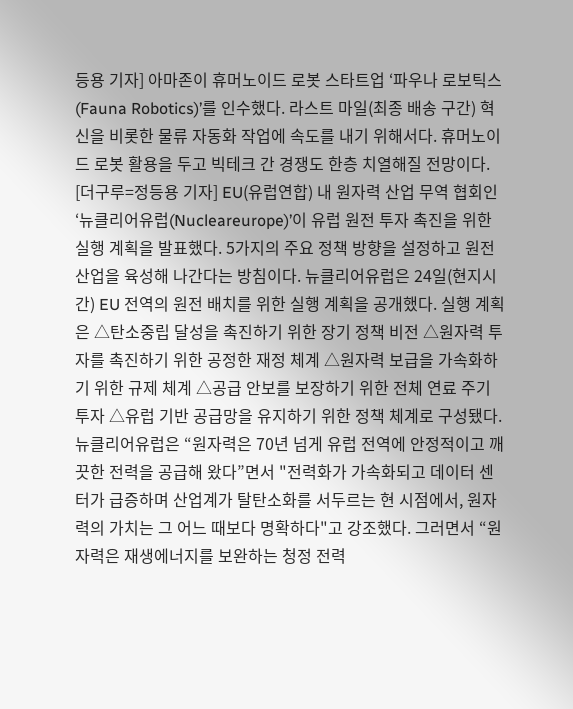등용 기자] 아마존이 휴머노이드 로봇 스타트업 ‘파우나 로보틱스(Fauna Robotics)’를 인수했다. 라스트 마일(최종 배송 구간) 혁신을 비롯한 물류 자동화 작업에 속도를 내기 위해서다. 휴머노이드 로봇 활용을 두고 빅테크 간 경쟁도 한층 치열해질 전망이다.
[더구루=정등용 기자] EU(유럽연합) 내 원자력 산업 무역 협회인 ‘뉴클리어유럽(Nucleareurope)’이 유럽 원전 투자 촉진을 위한 실행 계획을 발표했다. 5가지의 주요 정책 방향을 설정하고 원전 산업을 육성해 나간다는 방침이다. 뉴클리어유럽은 24일(현지시간) EU 전역의 원전 배치를 위한 실행 계획을 공개했다. 실행 계획은 △탄소중립 달성을 촉진하기 위한 장기 정책 비전 △원자력 투자를 촉진하기 위한 공정한 재정 체계 △원자력 보급을 가속화하기 위한 규제 체계 △공급 안보를 보장하기 위한 전체 연료 주기 투자 △유럽 기반 공급망을 유지하기 위한 정책 체계로 구성됐다. 뉴클리어유럽은 “원자력은 70년 넘게 유럽 전역에 안정적이고 깨끗한 전력을 공급해 왔다”면서 "전력화가 가속화되고 데이터 센터가 급증하며 산업계가 탈탄소화를 서두르는 현 시점에서, 원자력의 가치는 그 어느 때보다 명확하다"고 강조했다. 그러면서 “원자력은 재생에너지를 보완하는 청정 전력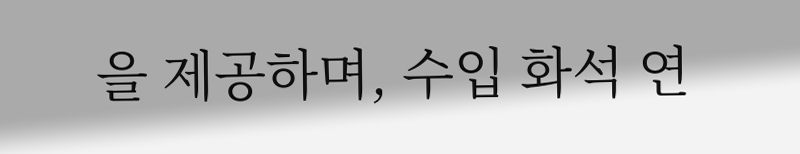을 제공하며, 수입 화석 연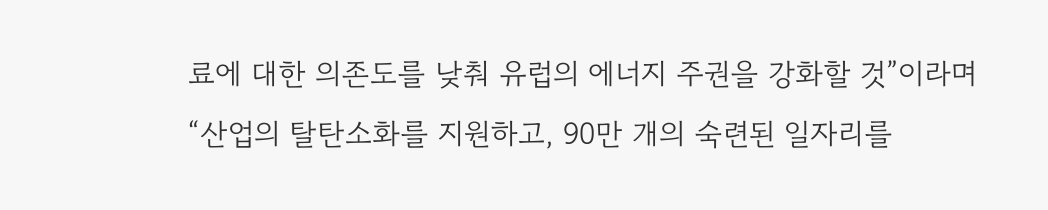료에 대한 의존도를 낮춰 유럽의 에너지 주권을 강화할 것”이라며 “산업의 탈탄소화를 지원하고, 90만 개의 숙련된 일자리를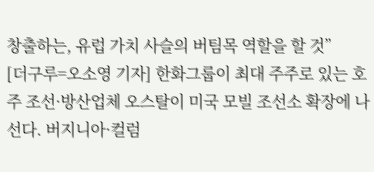창출하는, 유럽 가치 사슬의 버팀목 역할을 할 것”
[더구루=오소영 기자] 한화그룹이 최대 주주로 있는 호주 조선·방산업체 오스탈이 미국 모빌 조선소 확장에 나선다. 버지니아·컬럼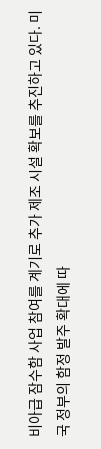비아급 잠수함 사업 참여를 계기로 추가 제조 시설 확보를 추진하고 있다. 미국 정부의 함정 발주 확대에 따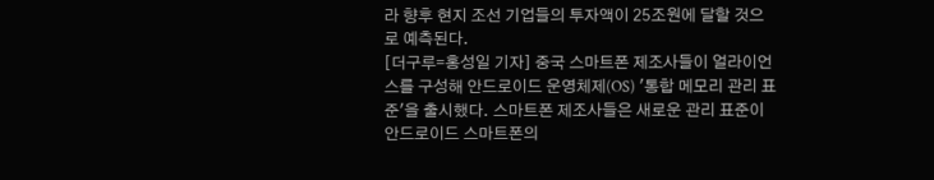라 향후 현지 조선 기업들의 투자액이 25조원에 달할 것으로 예측된다.
[더구루=홍성일 기자] 중국 스마트폰 제조사들이 얼라이언스를 구성해 안드로이드 운영체제(OS) '통합 메모리 관리 표준'을 출시했다. 스마트폰 제조사들은 새로운 관리 표준이 안드로이드 스마트폰의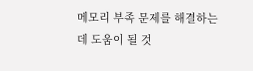메모리 부족 문제를 해결하는데 도움이 될 것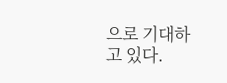으로 기대하고 있다.